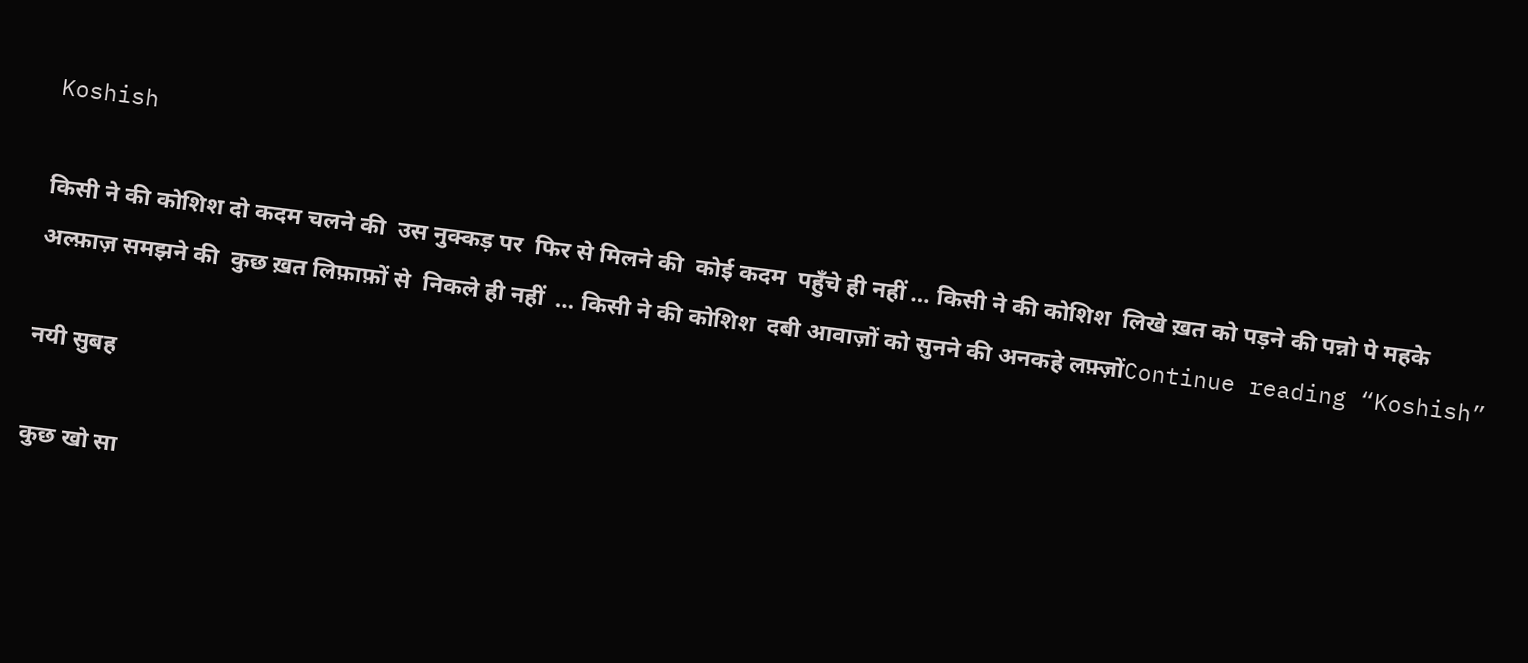Koshish

किसी ने की कोशिश दो कदम चलने की  उस नुक्कड़ पर  फिर से मिलने की  कोई कदम  पहुँचे ही नहीं … किसी ने की कोशिश  लिखे ख़त को पड़ने की पन्नो पे महके अल्फ़ाज़ समझने की  कुछ ख़त लिफ़ाफ़ों से  निकले ही नहीं  … किसी ने की कोशिश  दबी आवाज़ों को सुनने की अनकहे लफ़्ज़ोंContinue reading “Koshish”

नयी सुबह

कुछ खो सा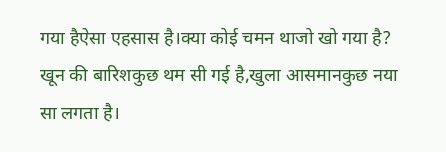गया हैऐसा एहसास है।क्या कोई चमन थाजो खो गया है? खून की बारिशकुछ थम सी गई है,खुला आसमानकुछ नया सा लगता है।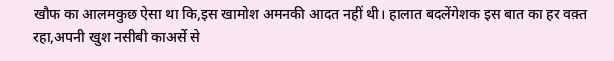खौफ का आलमकुछ ऐसा था कि,इस खामोश अमनकी आदत नहीं थी। हालात बदलेंगेशक इस बात का हर वक़्त रहा,अपनी खुश नसीबी काअर्से से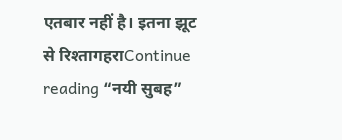एतबार नहीं है। इतना झूट से रिश्तागहराContinue reading “नयी सुबह”